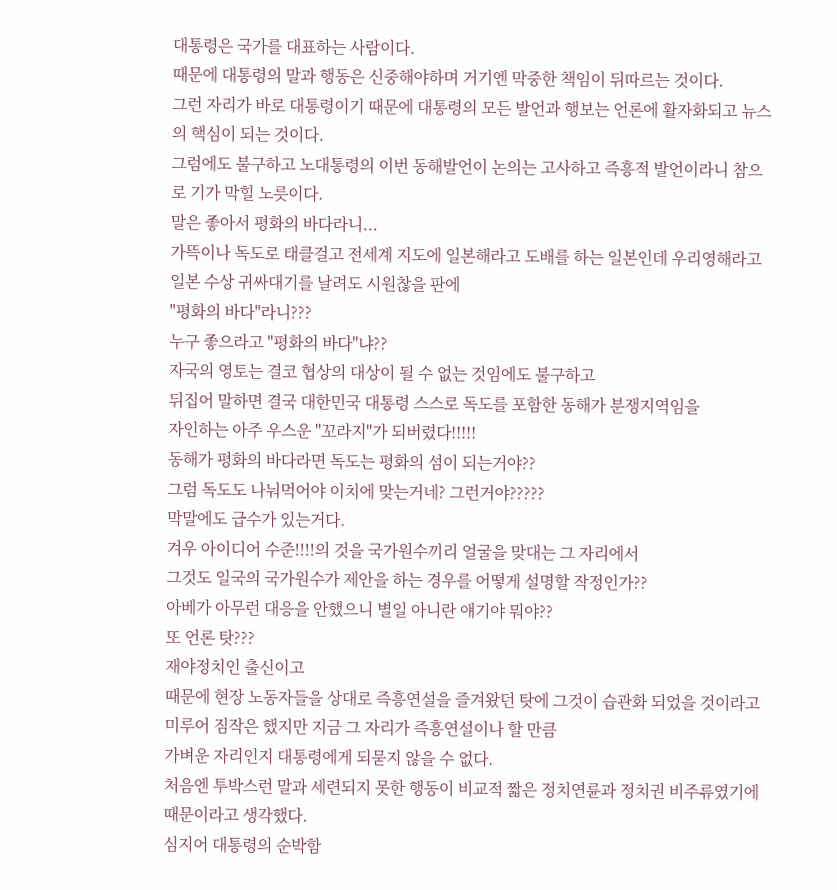대통령은 국가를 대표하는 사람이다.
때문에 대통령의 말과 행동은 신중해야하며 거기엔 막중한 책임이 뒤따르는 것이다.
그런 자리가 바로 대통령이기 때문에 대통령의 모든 발언과 행보는 언론에 활자화되고 뉴스의 핵심이 되는 것이다.
그럼에도 불구하고 노대통령의 이번 동해발언이 논의는 고사하고 즉흥적 발언이라니 참으로 기가 막힐 노릇이다.
말은 좋아서 평화의 바다라니...
가뜩이나 독도로 태클걸고 전세계 지도에 일본해라고 도배를 하는 일본인데 우리영해라고 일본 수상 귀싸대기를 날려도 시원찮을 판에
"평화의 바다"라니???
누구 좋으라고 "평화의 바다"냐??
자국의 영토는 결코 협상의 대상이 될 수 없는 것임에도 불구하고
뒤집어 말하면 결국 대한민국 대통령 스스로 독도를 포함한 동해가 분쟁지역임을
자인하는 아주 우스운 "꼬라지"가 되버렸다!!!!!
동해가 평화의 바다라면 독도는 평화의 섬이 되는거야??
그럼 독도도 나눠먹어야 이치에 맞는거네? 그런거야?????
막말에도 급수가 있는거다.
겨우 아이디어 수준!!!!의 것을 국가원수끼리 얼굴을 맞대는 그 자리에서
그것도 일국의 국가원수가 제안을 하는 경우를 어떻게 설명할 작정인가??
아베가 아무런 대응을 안했으니 별일 아니란 얘기야 뭐야??
또 언론 탓???
재야정치인 출신이고
때문에 현장 노동자들을 상대로 즉흥연설을 즐겨왔던 탓에 그것이 습관화 되었을 것이라고 미루어 짐작은 했지만 지금 그 자리가 즉흥연설이나 할 만큼
가벼운 자리인지 대통령에게 되묻지 않을 수 없다.
처음엔 투박스런 말과 세련되지 못한 행동이 비교적 짧은 정치연륜과 정치권 비주류였기에 때문이라고 생각했다.
심지어 대통령의 순박함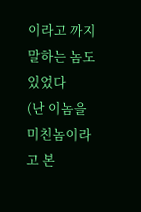이라고 까지 말하는 놈도 있었다
(난 이놈을 미친놈이라고 본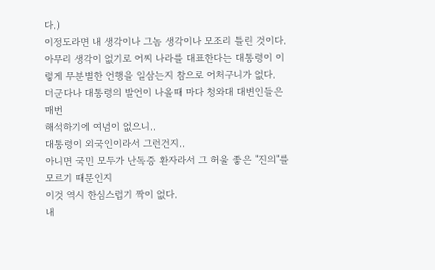다.)
이정도라면 내 생각이나 그놈 생각이나 모조리 틀린 것이다.
아무리 생각이 없기로 어찌 나라를 대표한다는 대통령이 이렇게 무분별한 언행을 일삼는지 참으로 어처구니가 없다.
더군다나 대통령의 발언이 나올때 마다 청와대 대변인들은 매번
해석하기에 여념이 없으니..
대통령이 외국인이라서 그런건지..
아니면 국민 모두가 난독증 환자라서 그 허울 좋은 "진의"를 모르기 때문인지
이것 역시 한심스럽기 짝이 없다.
내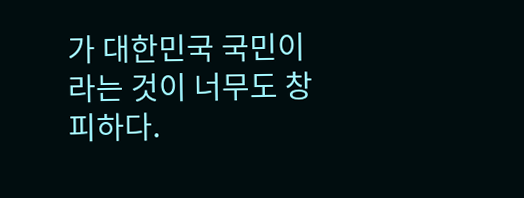가 대한민국 국민이라는 것이 너무도 창피하다.